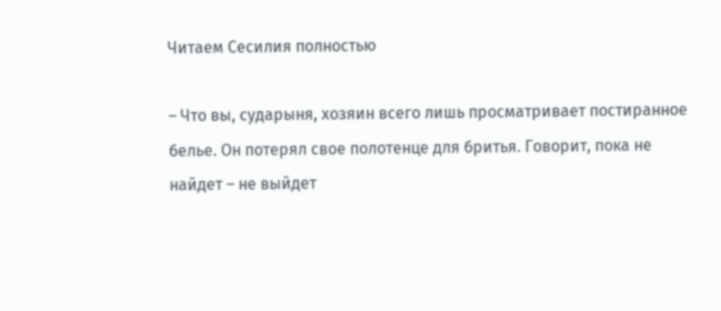Читаем Сесилия полностью

– Что вы, сударыня, хозяин всего лишь просматривает постиранное белье. Он потерял свое полотенце для бритья. Говорит, пока не найдет – не выйдет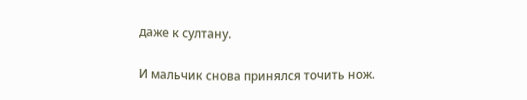даже к султану.

И мальчик снова принялся точить нож.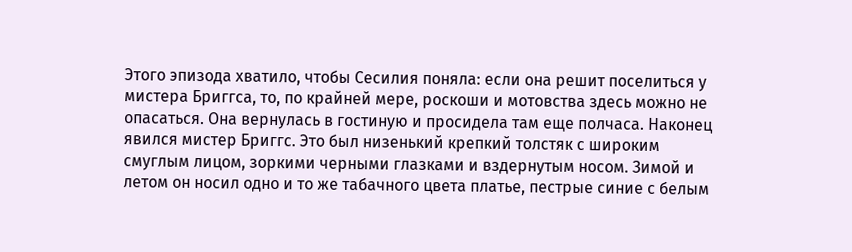Этого эпизода хватило, чтобы Сесилия поняла: если она решит поселиться у мистера Бриггса, то, по крайней мере, роскоши и мотовства здесь можно не опасаться. Она вернулась в гостиную и просидела там еще полчаса. Наконец явился мистер Бриггс. Это был низенький крепкий толстяк с широким смуглым лицом, зоркими черными глазками и вздернутым носом. Зимой и летом он носил одно и то же табачного цвета платье, пестрые синие с белым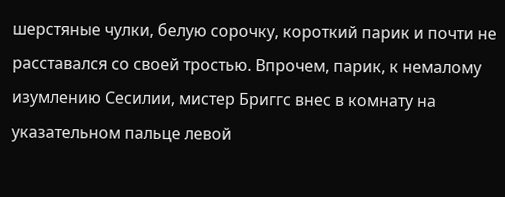шерстяные чулки, белую сорочку, короткий парик и почти не расставался со своей тростью. Впрочем, парик, к немалому изумлению Сесилии, мистер Бриггс внес в комнату на указательном пальце левой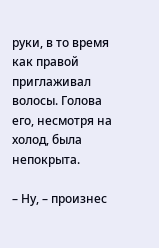руки, в то время как правой приглаживал волосы. Голова его, несмотря на холод, была непокрыта.

– Ну, – произнес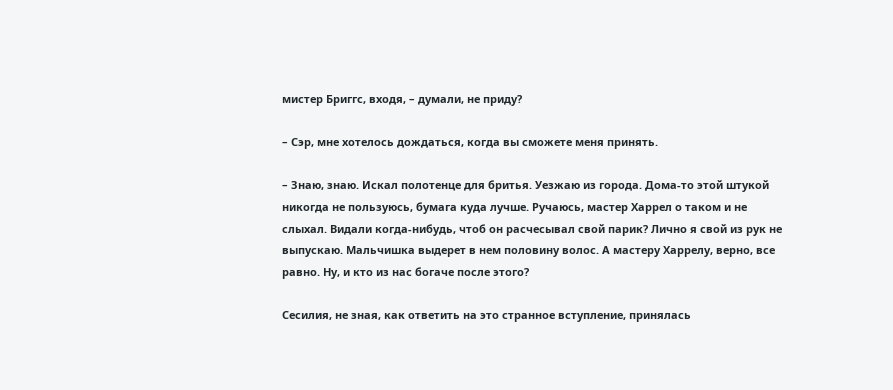мистер Бриггс, входя, – думали, не приду?

– Сэр, мне хотелось дождаться, когда вы сможете меня принять.

– Знаю, знаю. Искал полотенце для бритья. Уезжаю из города. Дома-то этой штукой никогда не пользуюсь, бумага куда лучше. Ручаюсь, мастер Харрел о таком и не слыхал. Видали когда-нибудь, чтоб он расчесывал свой парик? Лично я свой из рук не выпускаю. Мальчишка выдерет в нем половину волос. А мастеру Харрелу, верно, все равно. Ну, и кто из нас богаче после этого?

Сесилия, не зная, как ответить на это странное вступление, принялась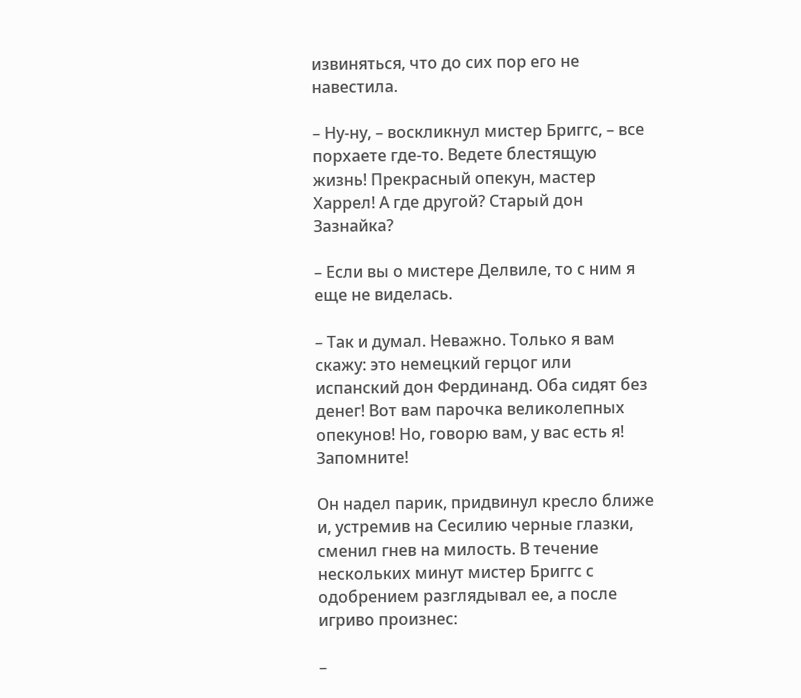извиняться, что до сих пор его не навестила.

– Ну-ну, – воскликнул мистер Бриггс, – все порхаете где-то. Ведете блестящую жизнь! Прекрасный опекун, мастер Харрел! А где другой? Старый дон Зазнайка?

– Если вы о мистере Делвиле, то с ним я еще не виделась.

– Так и думал. Неважно. Только я вам скажу: это немецкий герцог или испанский дон Фердинанд. Оба сидят без денег! Вот вам парочка великолепных опекунов! Но, говорю вам, у вас есть я! Запомните!

Он надел парик, придвинул кресло ближе и, устремив на Сесилию черные глазки, сменил гнев на милость. В течение нескольких минут мистер Бриггс с одобрением разглядывал ее, а после игриво произнес:

–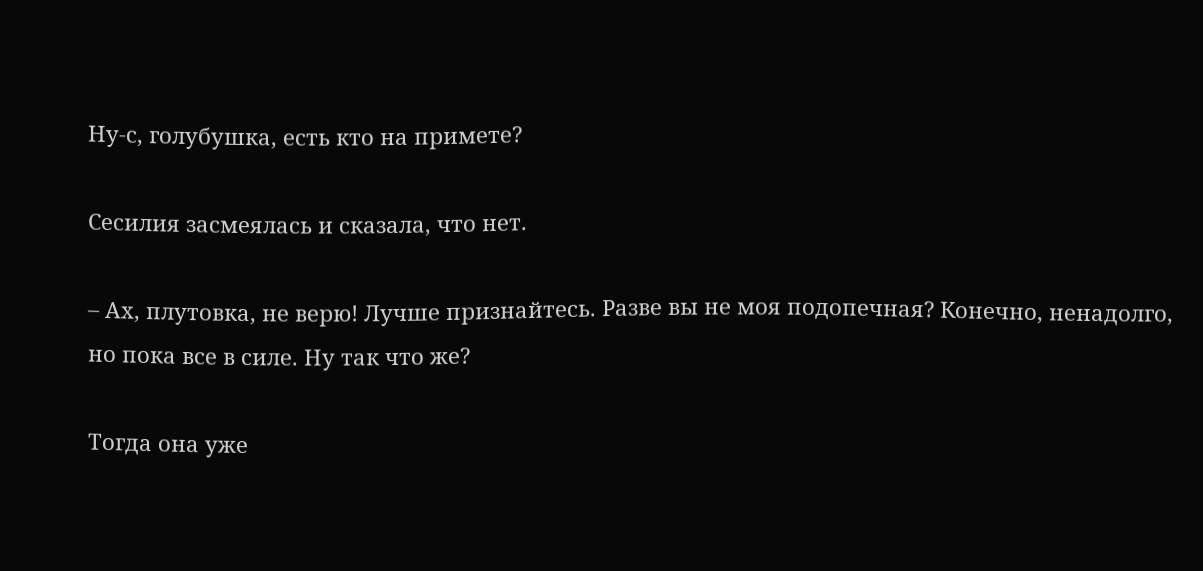Ну-с, голубушка, есть кто на примете?

Сесилия засмеялась и сказала, что нет.

– Ах, плутовка, не верю! Лучше признайтесь. Разве вы не моя подопечная? Конечно, ненадолго, но пока все в силе. Ну так что же?

Тогда она уже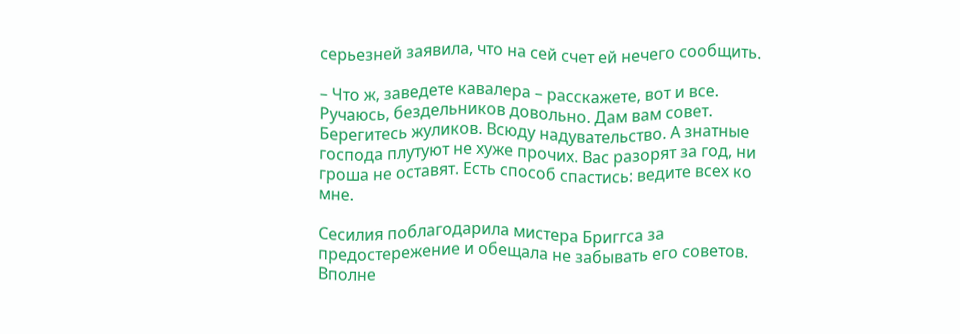серьезней заявила, что на сей счет ей нечего сообщить.

– Что ж, заведете кавалера – расскажете, вот и все. Ручаюсь, бездельников довольно. Дам вам совет. Берегитесь жуликов. Всюду надувательство. А знатные господа плутуют не хуже прочих. Вас разорят за год, ни гроша не оставят. Есть способ спастись: ведите всех ко мне.

Сесилия поблагодарила мистера Бриггса за предостережение и обещала не забывать его советов. Вполне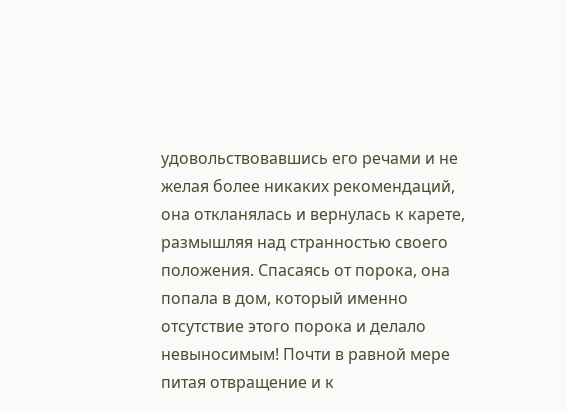удовольствовавшись его речами и не желая более никаких рекомендаций, она откланялась и вернулась к карете, размышляя над странностью своего положения. Спасаясь от порока, она попала в дом, который именно отсутствие этого порока и делало невыносимым! Почти в равной мере питая отвращение и к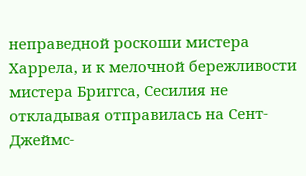неправедной роскоши мистера Харрела, и к мелочной бережливости мистера Бриггса, Сесилия не откладывая отправилась на Сент-Джеймс-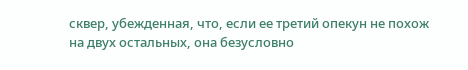сквер, убежденная, что, если ее третий опекун не похож на двух остальных, она безусловно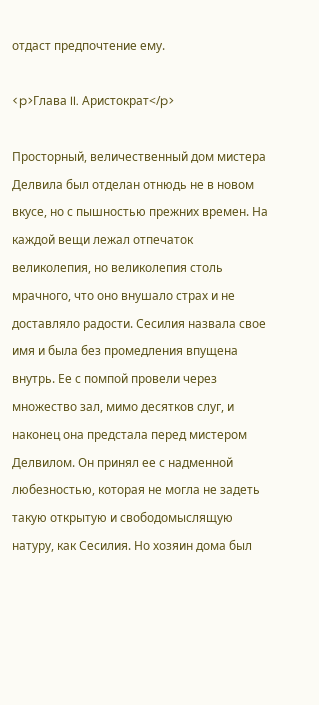отдаст предпочтение ему.

<p>Глава II. Аристократ</p>

Просторный, величественный дом мистера Делвила был отделан отнюдь не в новом вкусе, но с пышностью прежних времен. На каждой вещи лежал отпечаток великолепия, но великолепия столь мрачного, что оно внушало страх и не доставляло радости. Сесилия назвала свое имя и была без промедления впущена внутрь. Ее с помпой провели через множество зал, мимо десятков слуг, и наконец она предстала перед мистером Делвилом. Он принял ее с надменной любезностью, которая не могла не задеть такую открытую и свободомыслящую натуру, как Сесилия. Но хозяин дома был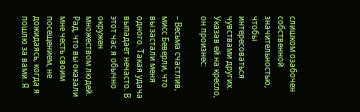слишком озабочен собственной значительностью, чтобы интересоваться чувствами других. Указав ей на кресло, он произнес:

– Весьма счастлив, мисс Беверли, что вы застали меня одного. Такая удача выпадает нечасто. В этот час я обычно окружен множеством людей. Рад, что вы оказали мне честь своим посещением, не дожидаясь, когда я пошлю за вами. Я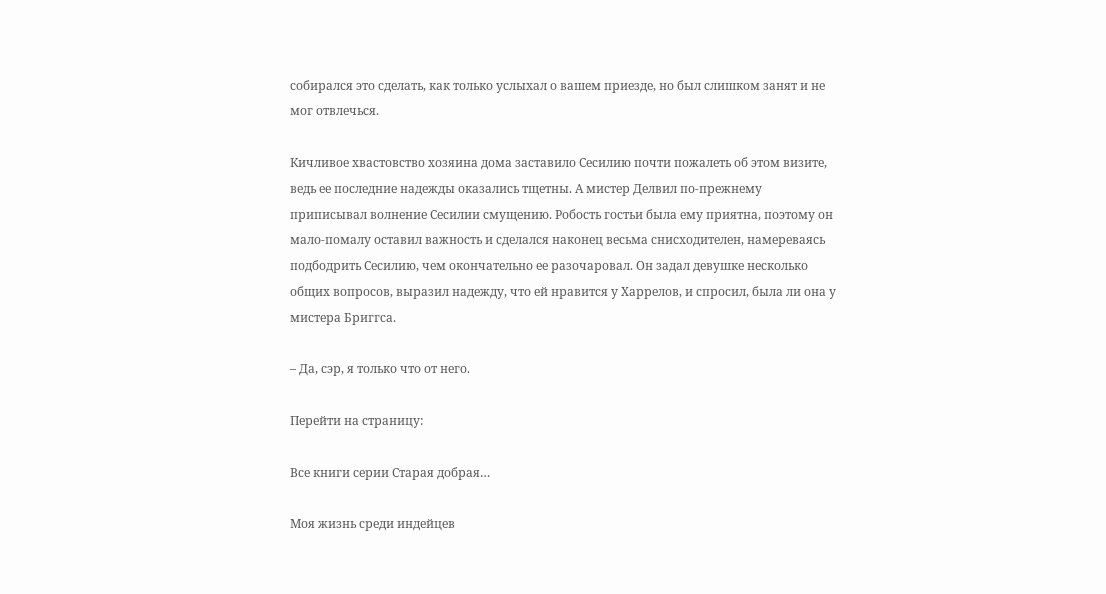собирался это сделать, как только услыхал о вашем приезде, но был слишком занят и не мог отвлечься.

Кичливое хвастовство хозяина дома заставило Сесилию почти пожалеть об этом визите, ведь ее последние надежды оказались тщетны. А мистер Делвил по-прежнему приписывал волнение Сесилии смущению. Робость гостьи была ему приятна, поэтому он мало-помалу оставил важность и сделался наконец весьма снисходителен, намереваясь подбодрить Сесилию, чем окончательно ее разочаровал. Он задал девушке несколько общих вопросов, выразил надежду, что ей нравится у Харрелов, и спросил, была ли она у мистера Бриггса.

– Да, сэр, я только что от него.

Перейти на страницу:

Все книги серии Старая добрая…

Моя жизнь среди индейцев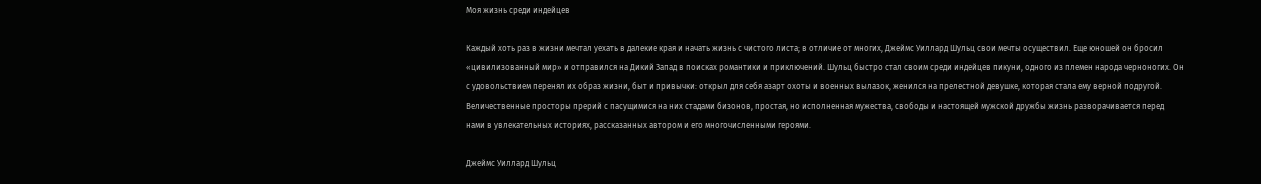Моя жизнь среди индейцев

Каждый хоть раз в жизни мечтал уехать в далекие края и начать жизнь с чистого листа; в отличие от многих, Джеймс Уиллард Шульц свои мечты осуществил. Еще юношей он бросил «цивилизованный мир» и отправился на Дикий Запад в поисках романтики и приключений. Шульц быстро стал своим среди индейцев пикуни, одного из племен народа черноногих. Он с удовольствием перенял их образ жизни, быт и привычки: открыл для себя азарт охоты и военных вылазок, женился на прелестной девушке, которая стала ему верной подругой. Величественные просторы прерий с пасущимися на них стадами бизонов, простая, но исполненная мужества, свободы и настоящей мужской дружбы жизнь разворачивается перед нами в увлекательных историях, рассказанных автором и его многочисленными героями.

Джеймс Уиллард Шульц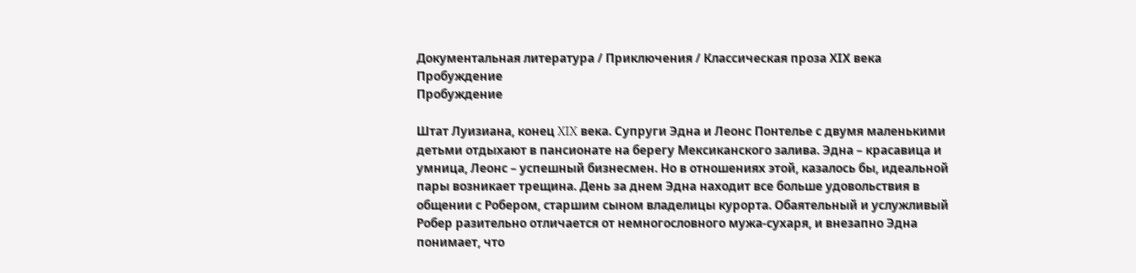Документальная литература / Приключения / Классическая проза ХIX века
Пробуждение
Пробуждение

Штат Луизиана, конец XIX века. Супруги Эдна и Леонс Понтелье с двумя маленькими детьми отдыхают в пансионате на берегу Мексиканского залива. Эдна – красавица и умница, Леонс – успешный бизнесмен. Но в отношениях этой, казалось бы, идеальной пары возникает трещина. День за днем Эдна находит все больше удовольствия в общении с Робером, старшим сыном владелицы курорта. Обаятельный и услужливый Робер разительно отличается от немногословного мужа-сухаря, и внезапно Эдна понимает, что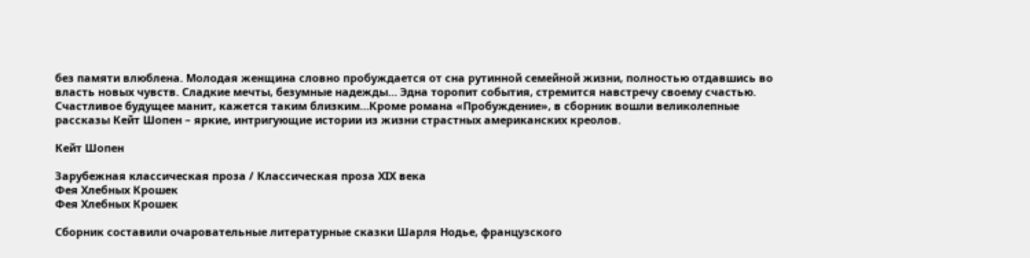без памяти влюблена. Молодая женщина словно пробуждается от сна рутинной семейной жизни, полностью отдавшись во власть новых чувств. Сладкие мечты, безумные надежды… Эдна торопит события, стремится навстречу своему счастью. Счастливое будущее манит, кажется таким близким…Кроме романа «Пробуждение», в сборник вошли великолепные рассказы Кейт Шопен – яркие, интригующие истории из жизни страстных американских креолов.

Кейт Шопен

Зарубежная классическая проза / Классическая проза ХIX века
Фея Хлебных Крошек
Фея Хлебных Крошек

Сборник составили очаровательные литературные сказки Шарля Нодье, французского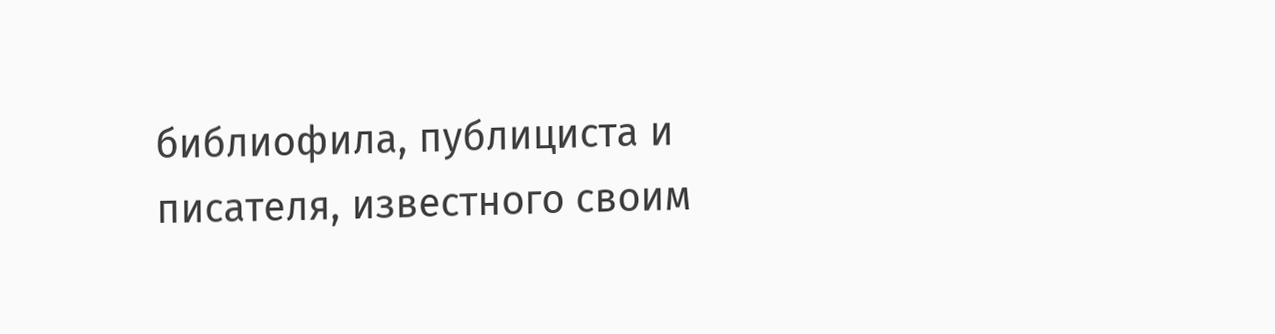библиофила, публициста и писателя, известного своим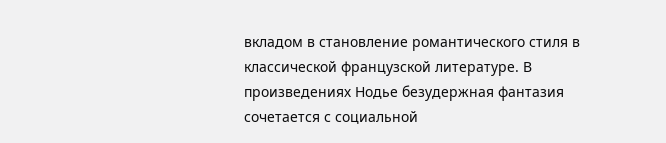вкладом в становление романтического стиля в классической французской литературе. В произведениях Нодье безудержная фантазия сочетается с социальной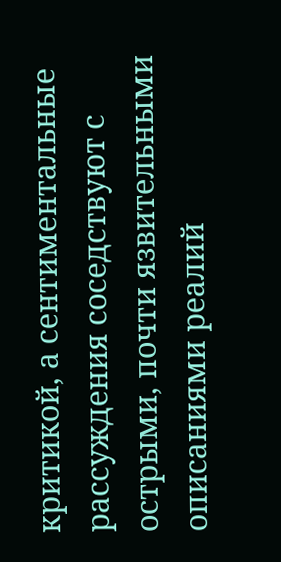критикой, а сентиментальные рассуждения соседствуют с острыми, почти язвительными описаниями реалий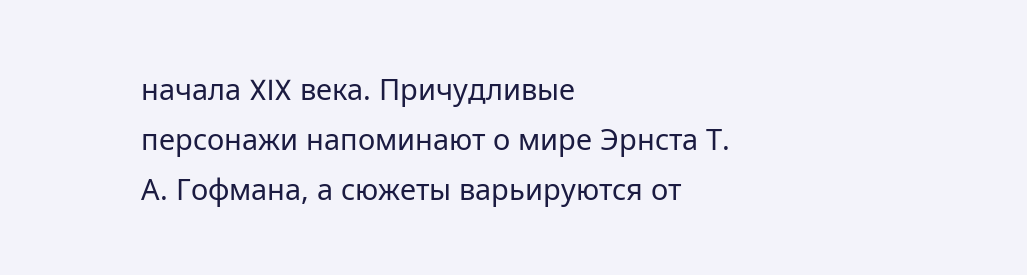начала XIX века. Причудливые персонажи напоминают о мире Эрнста Т. А. Гофмана, а сюжеты варьируются от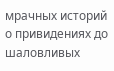мрачных историй о привидениях до шаловливых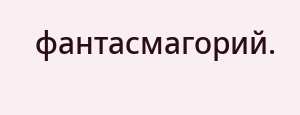фантасмагорий.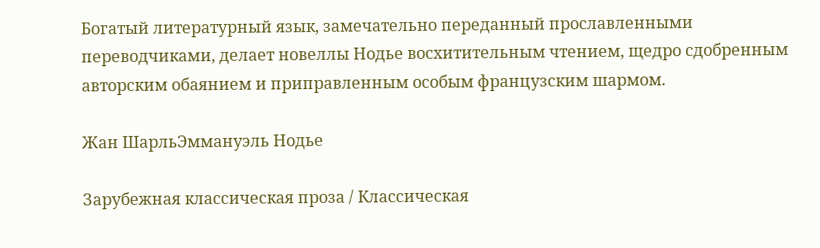Богатый литературный язык, замечательно переданный прославленными переводчиками, делает новеллы Нодье восхитительным чтением, щедро сдобренным авторским обаянием и приправленным особым французским шармом.

Жан ШарльЭммануэль Нодье

Зарубежная классическая проза / Классическая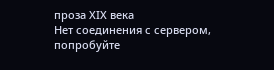проза ХIX века
Нет соединения с сервером, попробуйте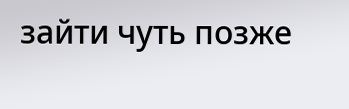зайти чуть позже